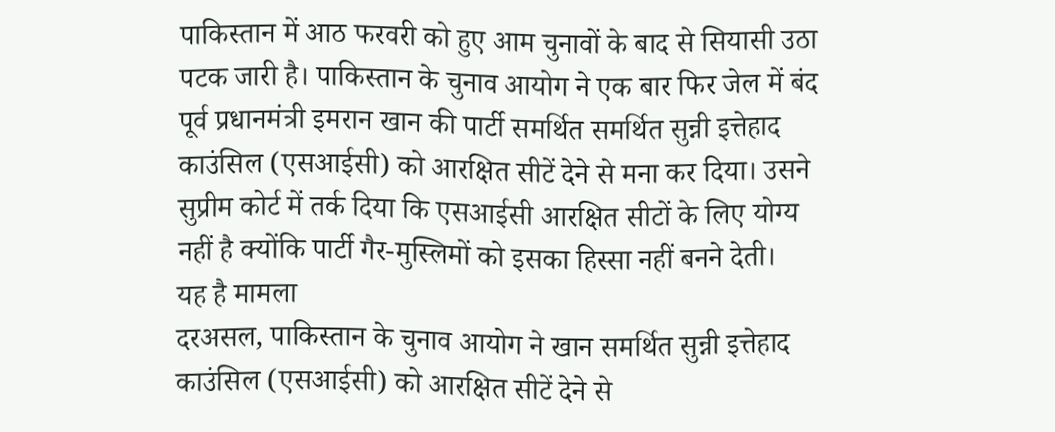पाकिस्तान में आठ फरवरी को हुए आम चुनावों के बाद से सियासी उठा पटक जारी है। पाकिस्तान के चुनाव आयोग ने एक बार फिर जेल में बंद पूर्व प्रधानमंत्री इमरान खान की पार्टी समर्थित समर्थित सुन्नी इत्तेहाद काउंसिल (एसआईसी) को आरक्षित सीटें देने से मना कर दिया। उसने सुप्रीम कोर्ट में तर्क दिया कि एसआईसी आरक्षित सीटों के लिए योग्य नहीं है क्योंकि पार्टी गैर-मुस्लिमों को इसका हिस्सा नहीं बनने देती।
यह है मामला
दरअसल, पाकिस्तान के चुनाव आयोग ने खान समर्थित सुन्नी इत्तेहाद काउंसिल (एसआईसी) को आरक्षित सीटें देने से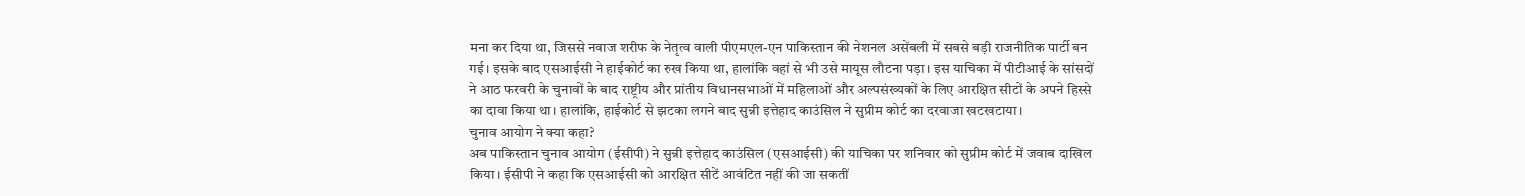मना कर दिया था, जिससे नवाज शरीफ के नेतृत्व वाली पीएमएल-एन पाकिस्तान की नेशनल असेंबली में सबसे बड़ी राजनीतिक पार्टी बन गई। इसके बाद एसआईसी ने हाईकोर्ट का रुख किया था, हालांकि वहां से भी उसे मायूस लौटना पड़ा। इस याचिका में पीटीआई के सांसदों ने आठ फरवरी के चुनावों के बाद राष्ट्रीय और प्रांतीय विधानसभाओं में महिलाओं और अल्पसंख्यकों के लिए आरक्षित सीटों के अपने हिस्से का दावा किया था। हालांकि, हाईकोर्ट से झटका लगने बाद सुन्नी इत्तेहाद काउंसिल ने सुप्रीम कोर्ट का दरवाजा खटखटाया।
चुनाव आयोग ने क्या कहा?
अब पाकिस्तान चुनाव आयोग (ईसीपी) ने सुन्नी इत्तेहाद काउंसिल (एसआईसी) की याचिका पर शनिवार को सुप्रीम कोर्ट में जवाब दाखिल किया। ईसीपी ने कहा कि एसआईसी को आरक्षित सीटें आवंटित नहीं की जा सकतीं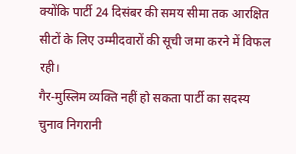क्योंकि पार्टी 24 दिसंबर की समय सीमा तक आरक्षित सीटों के लिए उम्मीदवारों की सूची जमा करने में विफल रही।
गैर-मुस्लिम व्यक्ति नहीं हो सकता पार्टी का सदस्य
चुनाव निगरानी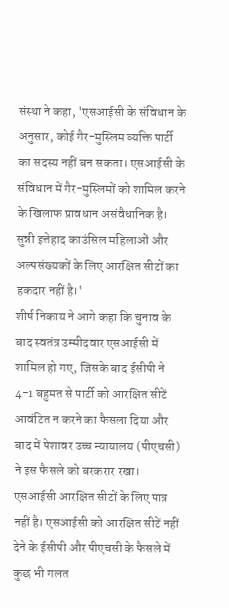संस्था ने कहा, 'एसआईसी के संविधान के अनुसार, कोई गैर-मुस्लिम व्यक्ति पार्टी का सदस्य नहीं बन सकता। एसआईसी के संविधान में गैर-मुस्लिमों को शामिल करने के खिलाफ प्रावधान असंवैधानिक है। सुन्नी इत्तेहाद काउंसिल महिलाओं और अल्पसंख्यकों के लिए आरक्षित सीटों का हकदार नहीं है।'
शीर्ष निकाय ने आगे कहा कि चुनाव के बाद स्वतंत्र उम्मीदवार एसआईसी में शामिल हो गए, जिसके बाद ईसीपी ने 4-1 बहुमत से पार्टी को आरक्षित सीटें आवंटित न करने का फैसला दिया और बाद में पेशावर उच्च न्यायालय (पीएचसी) ने इस फैसले को बरकरार रखा। एसआईसी आरक्षित सीटों के लिए पात्र नहीं है। एसआईसी को आरक्षित सीटें नहीं देने के ईसीपी और पीएचसी के फैसले में कुछ भी गलत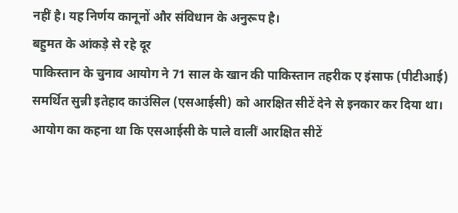नहीं है। यह निर्णय कानूनों और संविधान के अनुरूप है।
बहुमत के आंकड़े से रहे दूर
पाकिस्तान के चुनाव आयोग ने 71 साल के खान की पाकिस्तान तहरीक ए इंसाफ (पीटीआई) समर्थित सुन्नी इतेहाद काउंसिल (एसआईसी) को आरक्षित सीटें देने से इनकार कर दिया था। आयोग का कहना था कि एसआईसी के पाले वालीं आरक्षित सीटें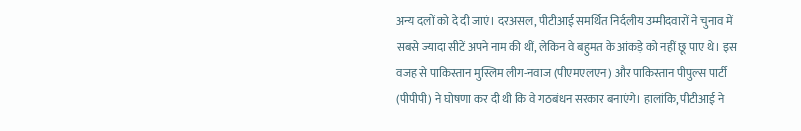अन्य दलों को दे दी जाएं। दरअसल, पीटीआई समर्थित निर्दलीय उम्मीदवारों ने चुनाव में सबसे ज्यादा सीटें अपने नाम की थीं, लेकिन वे बहुमत के आंकड़े को नहीं छू पाए थे। इस वजह से पाकिस्तान मुस्लिम लीग-नवाज (पीएमएलएन) और पाकिस्तान पीपुल्स पार्टी (पीपीपी) ने घोषणा कर दी थी कि वे गठबंधन सरकार बनाएंगे। हालांकि, पीटीआई ने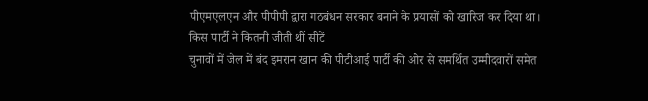पीएमएलएन और पीपीपी द्वारा गठबंधन सरकार बनाने के प्रयासों को खारिज कर दिया था।
किस पार्टी ने कितनी जीती थीं सीटें
चुनावों में जेल में बंद इमरान खान की पीटीआई पार्टी की ओर से समर्थित उम्मीदवारों समेत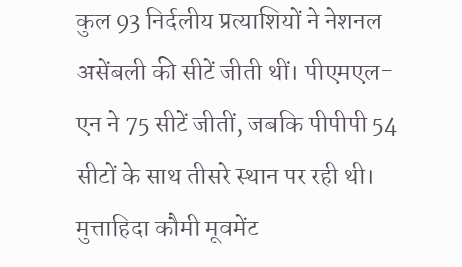कुल 93 निर्दलीय प्रत्याशियों ने नेशनल असेंबली की सीटें जीती थीं। पीएमएल-एन ने 75 सीटें जीतीं, जबकि पीपीपी 54 सीटों के साथ तीसरे स्थान पर रही थी। मुत्ताहिदा कौमी मूवमेंट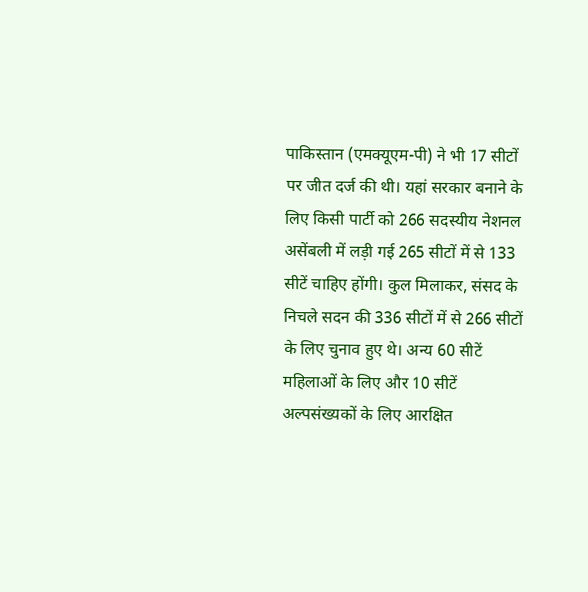पाकिस्तान (एमक्यूएम-पी) ने भी 17 सीटों पर जीत दर्ज की थी। यहां सरकार बनाने के लिए किसी पार्टी को 266 सदस्यीय नेशनल असेंबली में लड़ी गई 265 सीटों में से 133 सीटें चाहिए होंगी। कुल मिलाकर, संसद के निचले सदन की 336 सीटों में से 266 सीटों के लिए चुनाव हुए थे। अन्य 60 सीटें महिलाओं के लिए और 10 सीटें अल्पसंख्यकों के लिए आरक्षित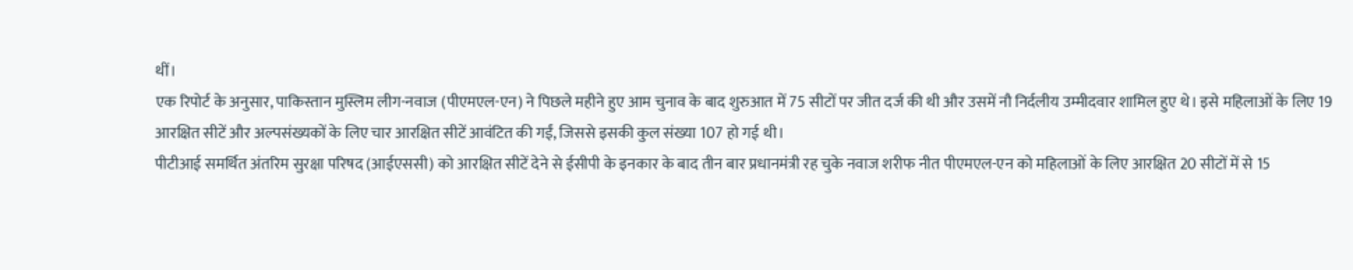थीं।
एक रिपोर्ट के अनुसार, पाकिस्तान मुस्लिम लीग-नवाज (पीएमएल-एन) ने पिछले महीने हुए आम चुनाव के बाद शुरुआत में 75 सीटों पर जीत दर्ज की थी और उसमें नौ निर्दलीय उम्मीदवार शामिल हुए थे। इसे महिलाओं के लिए 19 आरक्षित सीटें और अल्पसंख्यकों के लिए चार आरक्षित सीटें आवंटित की गईं, जिससे इसकी कुल संख्या 107 हो गई थी।
पीटीआई समर्थित अंतरिम सुरक्षा परिषद (आईएससी) को आरक्षित सीटें देने से ईसीपी के इनकार के बाद तीन बार प्रधानमंत्री रह चुके नवाज शरीफ नीत पीएमएल-एन को महिलाओं के लिए आरक्षित 20 सीटों में से 15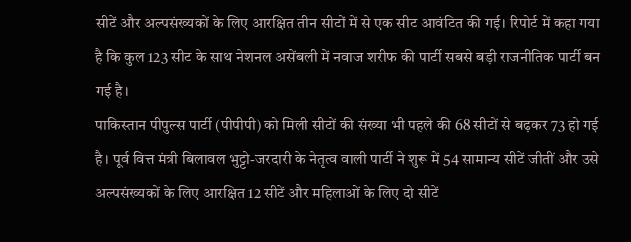सीटें और अल्पसंख्यकों के लिए आरक्षित तीन सीटों में से एक सीट आवंटित की गई। रिपोर्ट में कहा गया है कि कुल 123 सीट के साथ नेशनल असेंबली में नवाज शरीफ की पार्टी सबसे बड़ी राजनीतिक पार्टी बन गई है।
पाकिस्तान पीपुल्स पार्टी (पीपीपी) को मिली सीटों की संख्या भी पहले की 68 सीटों से बढ़कर 73 हो गई है। पूर्व वित्त मंत्री बिलावल भुट्टो-जरदारी के नेतृत्व वाली पार्टी ने शुरू में 54 सामान्य सीटें जीतीं और उसे अल्पसंख्यकों के लिए आरक्षित 12 सीटें और महिलाओं के लिए दो सीटें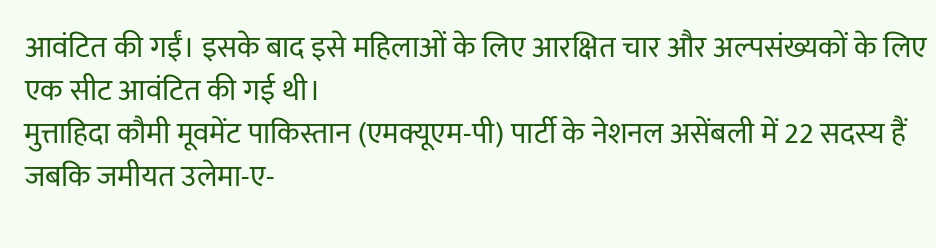आवंटित की गईं। इसके बाद इसे महिलाओं के लिए आरक्षित चार और अल्पसंख्यकों के लिए एक सीट आवंटित की गई थी।
मुत्ताहिदा कौमी मूवमेंट पाकिस्तान (एमक्यूएम-पी) पार्टी के नेशनल असेंबली में 22 सदस्य हैं जबकि जमीयत उलेमा-ए-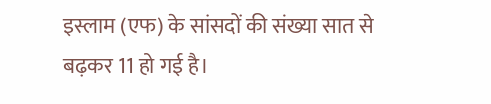इस्लाम (एफ) के सांसदों की संख्या सात से बढ़कर 11 हो गई है।